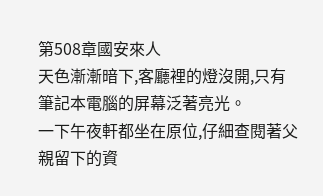第508章國安來人
天色漸漸暗下,客廳裡的燈沒開,只有筆記本電腦的屏幕泛著亮光。
一下午夜軒都坐在原位,仔細查閱著父親留下的資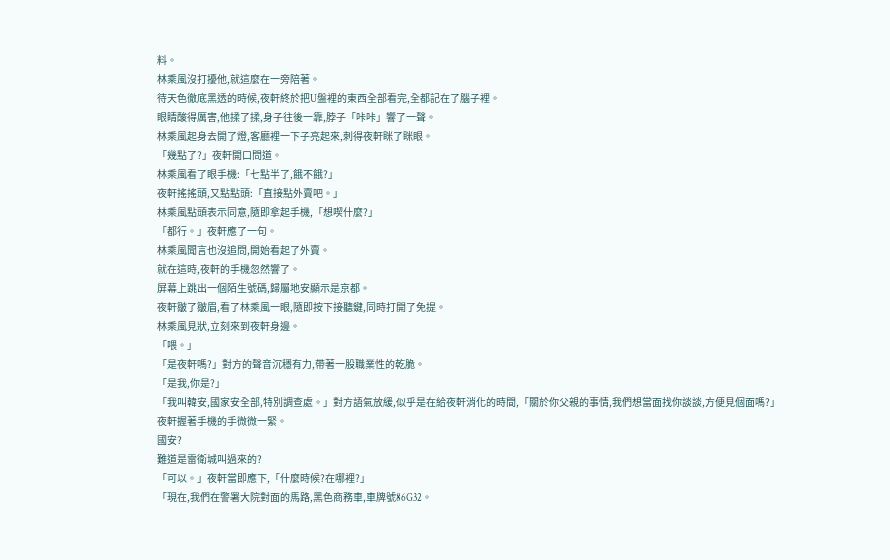料。
林乘風沒打擾他,就這麼在一旁陪著。
待天色徹底黑透的時候,夜軒終於把U盤裡的東西全部看完,全都記在了腦子裡。
眼睛酸得厲害,他揉了揉,身子往後一靠,脖子「咔咔」響了一聲。
林乘風起身去開了燈,客廳裡一下子亮起來,刺得夜軒眯了眯眼。
「幾點了?」夜軒開口問道。
林乘風看了眼手機:「七點半了,餓不餓?」
夜軒搖搖頭,又點點頭:「直接點外賣吧。」
林乘風點頭表示同意,隨即拿起手機,「想喫什麼?」
「都行。」夜軒應了一句。
林乘風聞言也沒追問,開始看起了外賣。
就在這時,夜軒的手機忽然響了。
屏幕上跳出一個陌生號碼,歸屬地安顯示是京都。
夜軒皺了皺眉,看了林乘風一眼,隨即按下接聽鍵,同時打開了免提。
林乘風見狀,立刻來到夜軒身邊。
「喂。」
「是夜軒嗎?」對方的聲音沉穩有力,帶著一股職業性的乾脆。
「是我,你是?」
「我叫韓安,國家安全部,特別調查處。」對方語氣放緩,似乎是在給夜軒消化的時間,「關於你父親的事情,我們想當面找你談談,方便見個面嗎?」
夜軒握著手機的手微微一緊。
國安?
難道是雷衛城叫過來的?
「可以。」夜軒當即應下,「什麼時候?在哪裡?」
「現在,我們在警署大院對面的馬路,黑色商務車,車牌號86G32。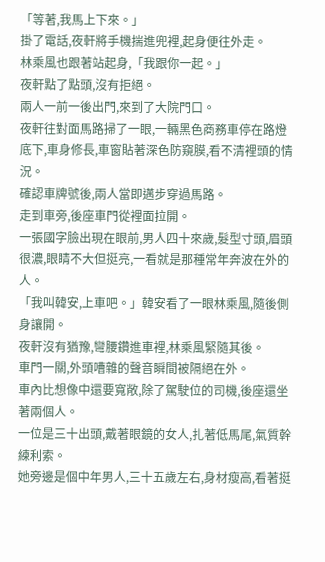「等著,我馬上下來。」
掛了電話,夜軒將手機揣進兜裡,起身便往外走。
林乘風也跟著站起身,「我跟你一起。」
夜軒點了點頭,沒有拒絕。
兩人一前一後出門,來到了大院門口。
夜軒往對面馬路掃了一眼,一輛黑色商務車停在路燈底下,車身修長,車窗貼著深色防窺膜,看不清裡頭的情況。
確認車牌號後,兩人當即邁步穿過馬路。
走到車旁,後座車門從裡面拉開。
一張國字臉出現在眼前,男人四十來歲,髮型寸頭,眉頭很濃,眼睛不大但挺亮,一看就是那種常年奔波在外的人。
「我叫韓安,上車吧。」韓安看了一眼林乘風,隨後側身讓開。
夜軒沒有猶豫,彎腰鑽進車裡,林乘風緊隨其後。
車門一關,外頭嘈雜的聲音瞬間被隔絕在外。
車內比想像中還要寬敞,除了駕駛位的司機,後座還坐著兩個人。
一位是三十出頭,戴著眼鏡的女人,扎著低馬尾,氣質幹練利索。
她旁邊是個中年男人,三十五歲左右,身材瘦高,看著挺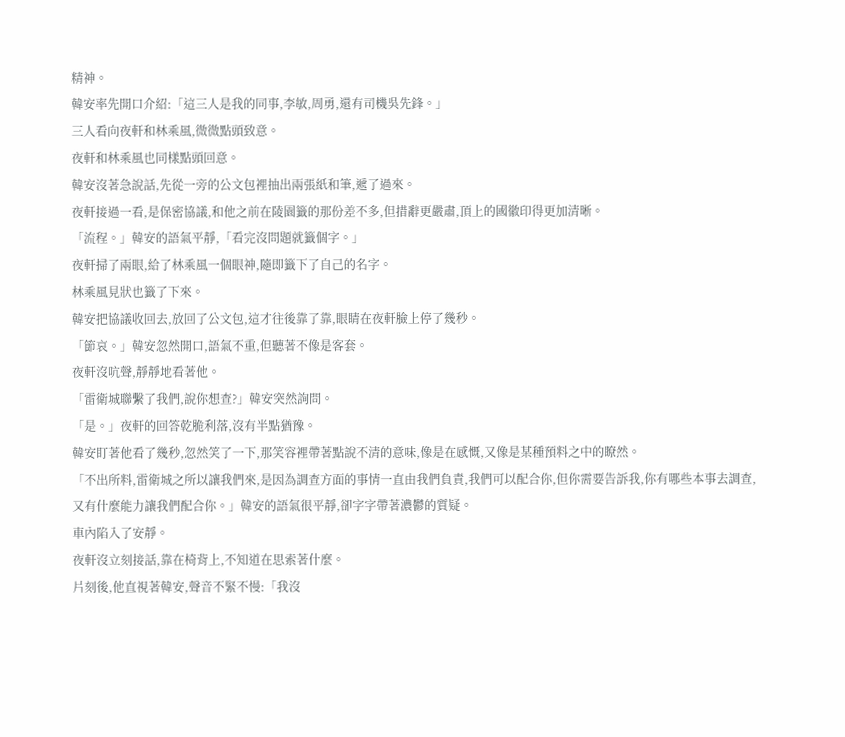精神。
韓安率先開口介紹:「這三人是我的同事,李敏,周勇,還有司機吳先鋒。」
三人看向夜軒和林乘風,微微點頭致意。
夜軒和林乘風也同樣點頭回意。
韓安沒著急說話,先從一旁的公文包裡抽出兩張紙和筆,遞了過來。
夜軒接過一看,是保密協議,和他之前在陵園籤的那份差不多,但措辭更嚴肅,頂上的國徽印得更加清晰。
「流程。」韓安的語氣平靜,「看完沒問題就籤個字。」
夜軒掃了兩眼,給了林乘風一個眼神,隨即籤下了自己的名字。
林乘風見狀也籤了下來。
韓安把協議收回去,放回了公文包,這才往後靠了靠,眼睛在夜軒臉上停了幾秒。
「節哀。」韓安忽然開口,語氣不重,但聽著不像是客套。
夜軒沒吭聲,靜靜地看著他。
「雷衛城聯繫了我們,說你想查?」韓安突然詢問。
「是。」夜軒的回答乾脆利落,沒有半點猶豫。
韓安盯著他看了幾秒,忽然笑了一下,那笑容裡帶著點說不清的意味,像是在感慨,又像是某種預料之中的瞭然。
「不出所料,雷衛城之所以讓我們來,是因為調查方面的事情一直由我們負責,我們可以配合你,但你需要告訴我,你有哪些本事去調查,又有什麼能力讓我們配合你。」韓安的語氣很平靜,卻字字帶著濃鬱的質疑。
車內陷入了安靜。
夜軒沒立刻接話,靠在椅背上,不知道在思索著什麼。
片刻後,他直視著韓安,聲音不緊不慢:「我沒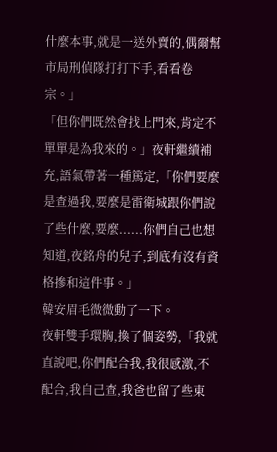什麼本事,就是一送外賣的,偶爾幫市局刑偵隊打打下手,看看卷宗。」
「但你們既然會找上門來,肯定不單單是為我來的。」夜軒繼續補充,語氣帶著一種篤定,「你們要麼是查過我,要麼是雷衛城跟你們說了些什麼,要麼......你們自己也想知道,夜銘舟的兒子,到底有沒有資格摻和這件事。」
韓安眉毛微微動了一下。
夜軒雙手環胸,換了個姿勢,「我就直說吧,你們配合我,我很感激,不配合,我自己查,我爸也留了些東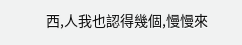西,人我也認得幾個,慢慢來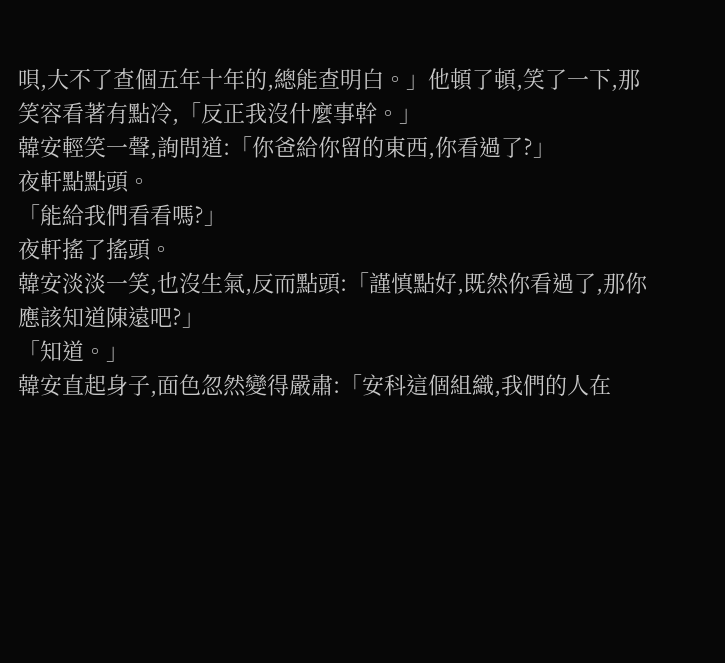唄,大不了查個五年十年的,總能查明白。」他頓了頓,笑了一下,那笑容看著有點冷,「反正我沒什麼事幹。」
韓安輕笑一聲,詢問道:「你爸給你留的東西,你看過了?」
夜軒點點頭。
「能給我們看看嗎?」
夜軒搖了搖頭。
韓安淡淡一笑,也沒生氣,反而點頭:「謹慎點好,既然你看過了,那你應該知道陳遠吧?」
「知道。」
韓安直起身子,面色忽然變得嚴肅:「安科這個組織,我們的人在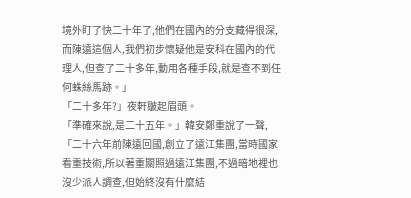境外盯了快二十年了,他們在國內的分支藏得很深,而陳遠這個人,我們初步懷疑他是安科在國內的代理人,但查了二十多年,動用各種手段,就是查不到任何蛛絲馬跡。」
「二十多年?」夜軒皺起眉頭。
「準確來說,是二十五年。」韓安鄭重說了一聲,「二十六年前陳遠回國,創立了遠江集團,當時國家看重技術,所以著重關照過遠江集團,不過暗地裡也沒少派人調查,但始終沒有什麼結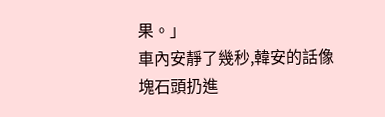果。」
車內安靜了幾秒,韓安的話像塊石頭扔進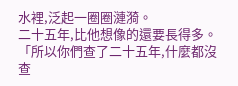水裡,泛起一圈圈漣漪。
二十五年,比他想像的還要長得多。
「所以你們查了二十五年,什麼都沒查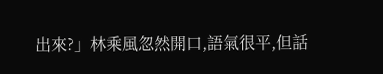出來?」林乘風忽然開口,語氣很平,但話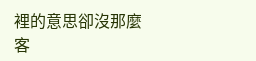裡的意思卻沒那麼客